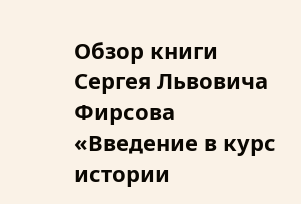Обзор книги Сергея Львовича Фирсова «Введение в курс истории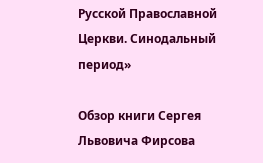Русской Православной Церкви. Синодальный период»

Обзор книги Сергея Львовича Фирсова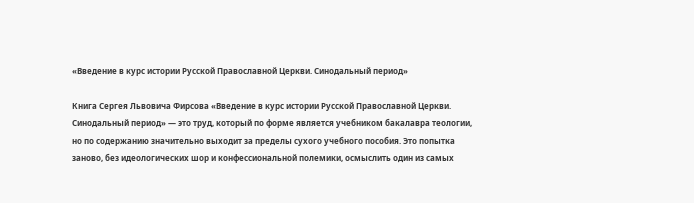«Введение в курс истории Русской Православной Церкви. Синодальный период»

Книга Сергея Львовича Фирсова «Введение в курс истории Русской Православной Церкви. Синодальный период» — это труд, который по форме является учебником бакалавра теологии, но по содержанию значительно выходит за пределы сухого учебного пособия. Это попытка заново, без идеологических шор и конфессиональной полемики, осмыслить один из самых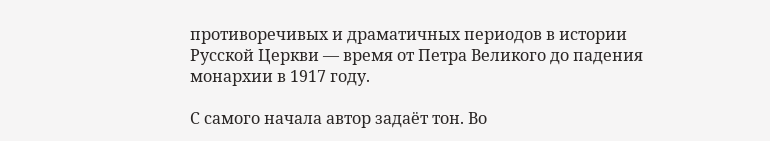противоречивых и драматичных периодов в истории Русской Церкви — время от Петра Великого до падения монархии в 1917 году.

С самого начала автор задаёт тон. Во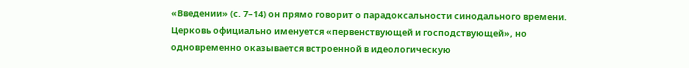«Введении» (с. 7–14) он прямо говорит о парадоксальности синодального времени. Церковь официально именуется «первенствующей и господствующей», но одновременно оказывается встроенной в идеологическую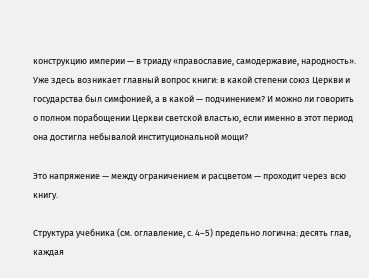конструкцию империи — в триаду «православие, самодержавие, народность». Уже здесь возникает главный вопрос книги: в какой степени союз Церкви и государства был симфонией, а в какой — подчинением? И можно ли говорить о полном порабощении Церкви светской властью, если именно в этот период она достигла небывалой институциональной мощи?

Это напряжение — между ограничением и расцветом — проходит через всю книгу.

Структура учебника (см. оглавление, с. 4–5) предельно логична: десять глав, каждая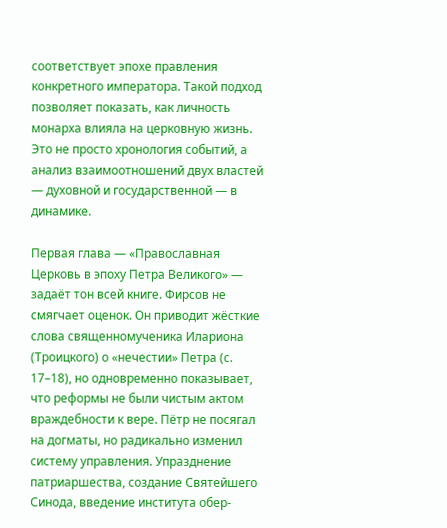соответствует эпохе правления конкретного императора. Такой подход позволяет показать, как личность монарха влияла на церковную жизнь. Это не просто хронология событий, а анализ взаимоотношений двух властей — духовной и государственной — в динамике.

Первая глава — «Православная Церковь в эпоху Петра Великого» — задаёт тон всей книге. Фирсов не смягчает оценок. Он приводит жёсткие слова священномученика Илариона (Троицкого) о «нечестии» Петра (с. 17–18), но одновременно показывает, что реформы не были чистым актом враждебности к вере. Пётр не посягал на догматы, но радикально изменил систему управления. Упразднение патриаршества, создание Святейшего Синода, введение института обер-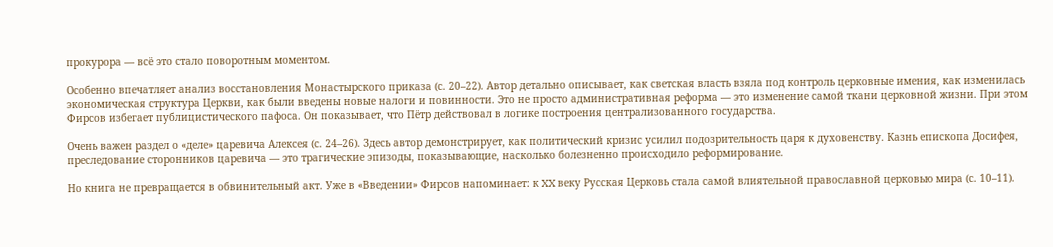прокурора — всё это стало поворотным моментом.

Особенно впечатляет анализ восстановления Монастырского приказа (с. 20–22). Автор детально описывает, как светская власть взяла под контроль церковные имения, как изменилась экономическая структура Церкви, как были введены новые налоги и повинности. Это не просто административная реформа — это изменение самой ткани церковной жизни. При этом Фирсов избегает публицистического пафоса. Он показывает, что Пётр действовал в логике построения централизованного государства.

Очень важен раздел о «деле» царевича Алексея (с. 24–26). Здесь автор демонстрирует, как политический кризис усилил подозрительность царя к духовенству. Казнь епископа Досифея, преследование сторонников царевича — это трагические эпизоды, показывающие, насколько болезненно происходило реформирование.

Но книга не превращается в обвинительный акт. Уже в «Введении» Фирсов напоминает: к XX веку Русская Церковь стала самой влиятельной православной церковью мира (с. 10–11).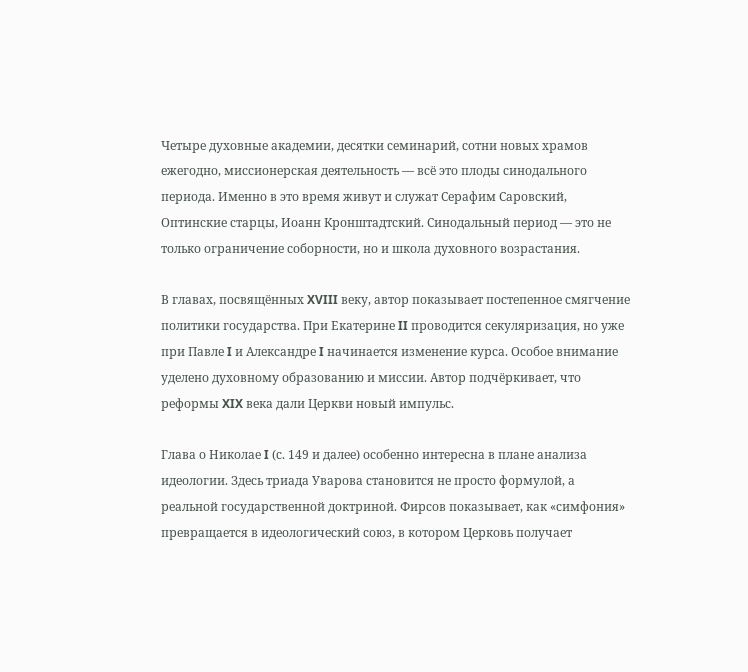Четыре духовные академии, десятки семинарий, сотни новых храмов ежегодно, миссионерская деятельность — всё это плоды синодального периода. Именно в это время живут и служат Серафим Саровский, Оптинские старцы, Иоанн Кронштадтский. Синодальный период — это не только ограничение соборности, но и школа духовного возрастания.

В главах, посвящённых XVIII веку, автор показывает постепенное смягчение политики государства. При Екатерине II проводится секуляризация, но уже при Павле I и Александре I начинается изменение курса. Особое внимание уделено духовному образованию и миссии. Автор подчёркивает, что реформы XIX века дали Церкви новый импульс.

Глава о Николае I (с. 149 и далее) особенно интересна в плане анализа идеологии. Здесь триада Уварова становится не просто формулой, а реальной государственной доктриной. Фирсов показывает, как «симфония» превращается в идеологический союз, в котором Церковь получает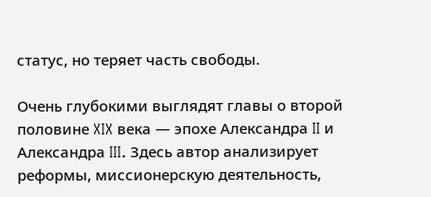статус, но теряет часть свободы.

Очень глубокими выглядят главы о второй половине XIX века — эпохе Александра II и Александра III. Здесь автор анализирует реформы, миссионерскую деятельность,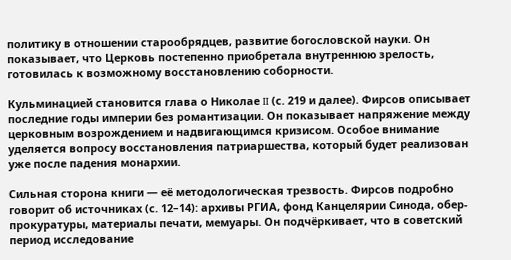политику в отношении старообрядцев, развитие богословской науки. Он показывает, что Церковь постепенно приобретала внутреннюю зрелость, готовилась к возможному восстановлению соборности.

Кульминацией становится глава о Николае II (с. 219 и далее). Фирсов описывает последние годы империи без романтизации. Он показывает напряжение между церковным возрождением и надвигающимся кризисом. Особое внимание уделяется вопросу восстановления патриаршества, который будет реализован уже после падения монархии.

Сильная сторона книги — её методологическая трезвость. Фирсов подробно говорит об источниках (с. 12–14): архивы РГИА, фонд Канцелярии Синода, обер-прокуратуры, материалы печати, мемуары. Он подчёркивает, что в советский период исследование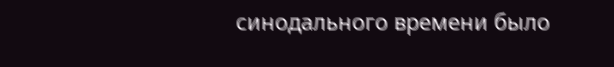синодального времени было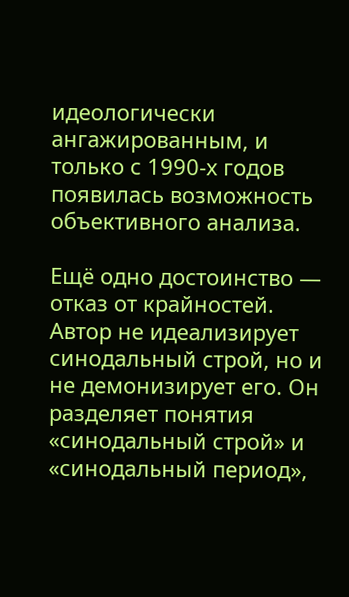идеологически ангажированным, и только с 1990-х годов появилась возможность объективного анализа.

Ещё одно достоинство — отказ от крайностей. Автор не идеализирует синодальный строй, но и не демонизирует его. Он разделяет понятия «синодальный строй» и «синодальный период»,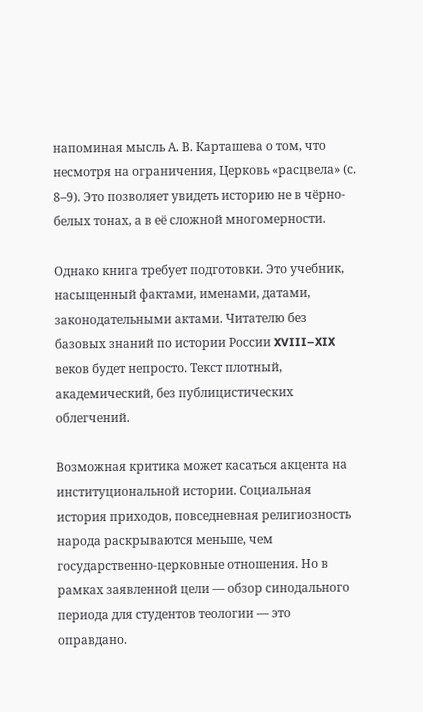напоминая мысль А. В. Карташева о том, что несмотря на ограничения, Церковь «расцвела» (с. 8–9). Это позволяет увидеть историю не в чёрно-белых тонах, а в её сложной многомерности.

Однако книга требует подготовки. Это учебник, насыщенный фактами, именами, датами, законодательными актами. Читателю без базовых знаний по истории России XVIII–XIX веков будет непросто. Текст плотный, академический, без публицистических облегчений.

Возможная критика может касаться акцента на институциональной истории. Социальная история приходов, повседневная религиозность народа раскрываются меньше, чем государственно-церковные отношения. Но в рамках заявленной цели — обзор синодального периода для студентов теологии — это оправдано.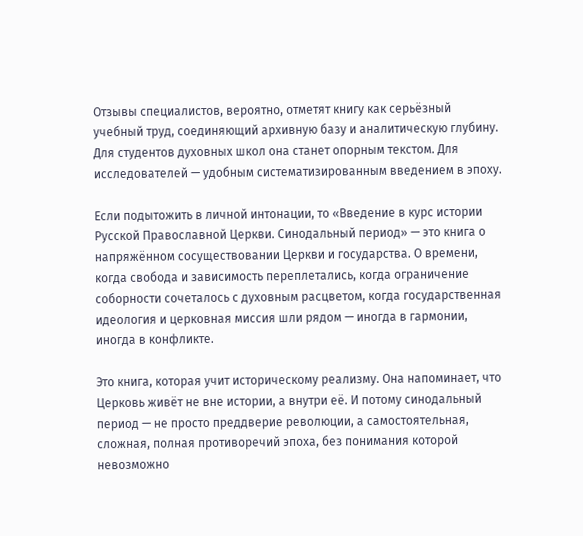Отзывы специалистов, вероятно, отметят книгу как серьёзный учебный труд, соединяющий архивную базу и аналитическую глубину. Для студентов духовных школ она станет опорным текстом. Для исследователей — удобным систематизированным введением в эпоху.

Если подытожить в личной интонации, то «Введение в курс истории Русской Православной Церкви. Синодальный период» — это книга о напряжённом сосуществовании Церкви и государства. О времени, когда свобода и зависимость переплетались, когда ограничение соборности сочеталось с духовным расцветом, когда государственная идеология и церковная миссия шли рядом — иногда в гармонии, иногда в конфликте.

Это книга, которая учит историческому реализму. Она напоминает, что Церковь живёт не вне истории, а внутри её. И потому синодальный период — не просто преддверие революции, а самостоятельная, сложная, полная противоречий эпоха, без понимания которой невозможно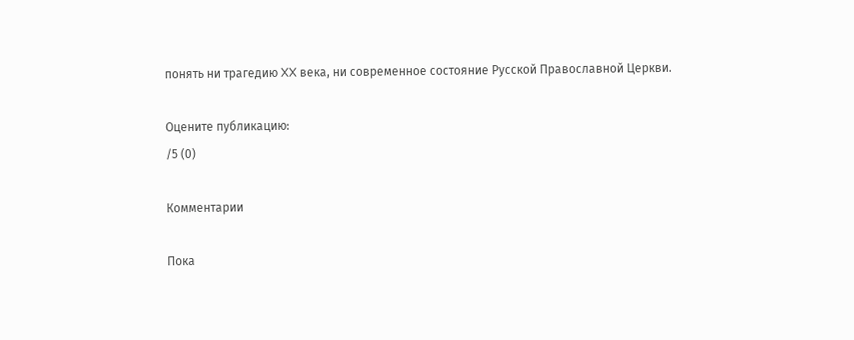понять ни трагедию XX века, ни современное состояние Русской Православной Церкви.

Оцените публикацию:
/5 (0)

Комментарии

Пока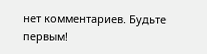нет комментариев. Будьте первым!